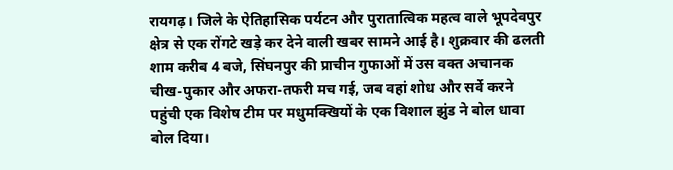रायगढ़। जिले के ऐतिहासिक पर्यटन और पुरातात्विक महत्व वाले भूपदेवपुर क्षेत्र से एक रोंगटे खड़े कर देने वाली खबर सामने आई है। शुक्रवार की ढलती शाम करीब 4 बजे, सिंघनपुर की प्राचीन गुफाओं में उस वक्त अचानक चीख-पुकार और अफरा-तफरी मच गई, जब वहां शोध और सर्वे करने पहुंची एक विशेष टीम पर मधुमक्खियों के एक विशाल झुंड ने बोल धावा बोल दिया।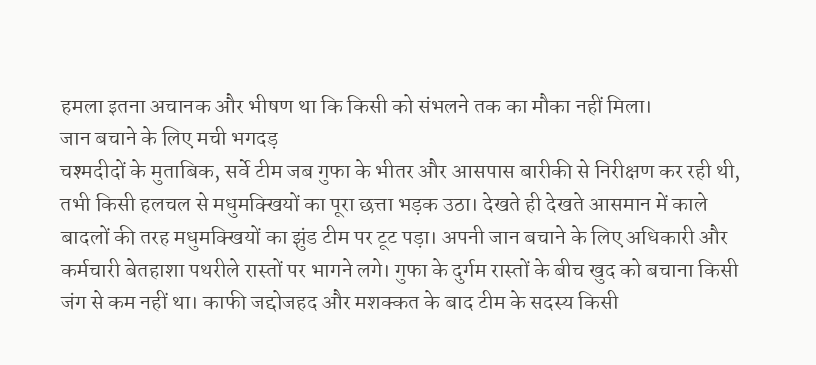हमला इतना अचानक और भीषण था कि किसी को संभलने तक का मौका नहीं मिला।
जान बचाने के लिए मची भगदड़
चश्मदीदों के मुताबिक, सर्वे टीम जब गुफा के भीतर और आसपास बारीकी से निरीक्षण कर रही थी, तभी किसी हलचल से मधुमक्खियों का पूरा छत्ता भड़क उठा। देखते ही देखते आसमान में काले बादलों की तरह मधुमक्खियों का झुंड टीम पर टूट पड़ा। अपनी जान बचाने के लिए अधिकारी और कर्मचारी बेतहाशा पथरीले रास्तों पर भागने लगे। गुफा के दुर्गम रास्तों के बीच खुद को बचाना किसी जंग से कम नहीं था। काफी जद्दोजहद और मशक्कत के बाद टीम के सदस्य किसी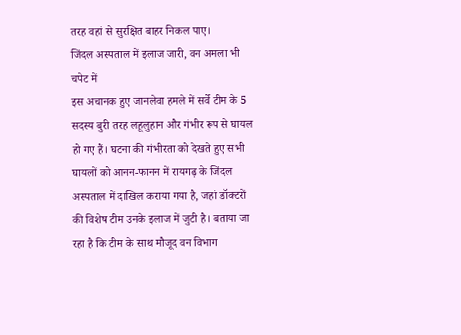तरह वहां से सुरक्षित बाहर निकल पाए।
जिंदल अस्पताल में इलाज जारी, वन अमला भी चपेट में
इस अचानक हुए जानलेवा हमले में सर्वे टीम के 5 सदस्य बुरी तरह लहूलुहान और गंभीर रूप से घायल हो गए हैं। घटना की गंभीरता को देखते हुए सभी घायलों को आनन-फानन में रायगढ़ के जिंदल अस्पताल में दाखिल कराया गया है, जहां डॉक्टरों की विशेष टीम उनके इलाज में जुटी है। बताया जा रहा है कि टीम के साथ मौजूद वन विभाग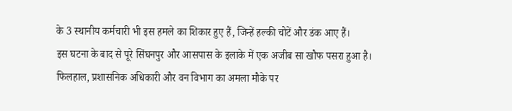के 3 स्थानीय कर्मचारी भी इस हमले का शिकार हुए हैं, जिन्हें हल्की चोटें और डंक आए हैं।
इस घटना के बाद से पूरे सिंघनपुर और आसपास के इलाके में एक अजीब सा खौफ पसरा हुआ है। फिलहाल, प्रशासनिक अधिकारी और वन विभाग का अमला मौके पर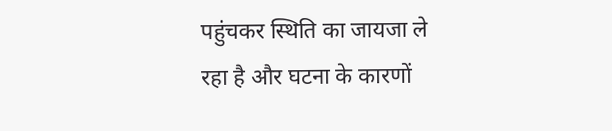पहुंचकर स्थिति का जायजा ले रहा है और घटना के कारणों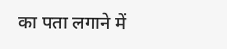का पता लगाने में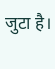जुटा है।